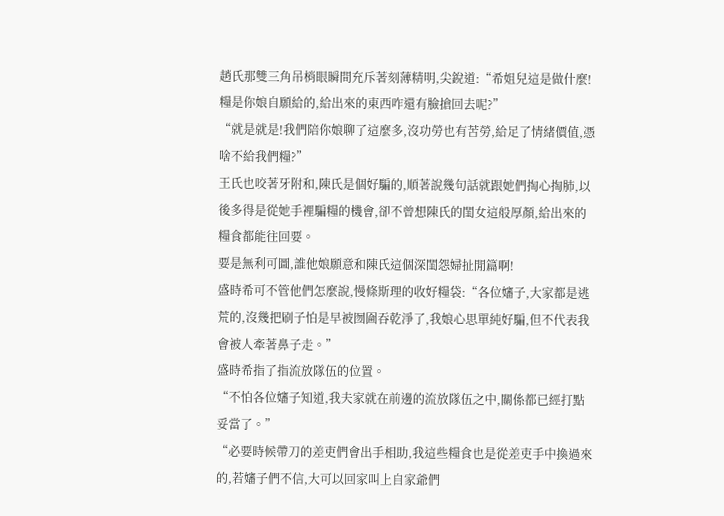趙氏那雙三角吊梢眼瞬間充斥著刻薄精明,尖銳道:“希姐兒這是做什麼!糧是你娘自願給的,給出來的東西咋還有臉搶回去呢?”
“就是就是!我們陪你娘聊了這麼多,沒功勞也有苦勞,給足了情緒價值,憑啥不給我們糧?”
王氏也咬著牙附和,陳氏是個好騙的,順著說幾句話就跟她們掏心掏肺,以後多得是從她手裡騙糧的機會,卻不曾想陳氏的閨女這般厚顏,給出來的糧食都能往回要。
要是無利可圖,誰他娘願意和陳氏這個深閨怨婦扯閒篇啊!
盛時希可不管他們怎麼說,慢條斯理的收好糧袋:“各位嬸子,大家都是逃荒的,沒幾把刷子怕是早被囫圇吞乾淨了,我娘心思單純好騙,但不代表我會被人牽著鼻子走。”
盛時希指了指流放隊伍的位置。
“不怕各位嬸子知道,我夫家就在前邊的流放隊伍之中,關係都已經打點妥當了。”
“必要時候帶刀的差吏們會出手相助,我這些糧食也是從差吏手中換過來的,若嬸子們不信,大可以回家叫上自家爺們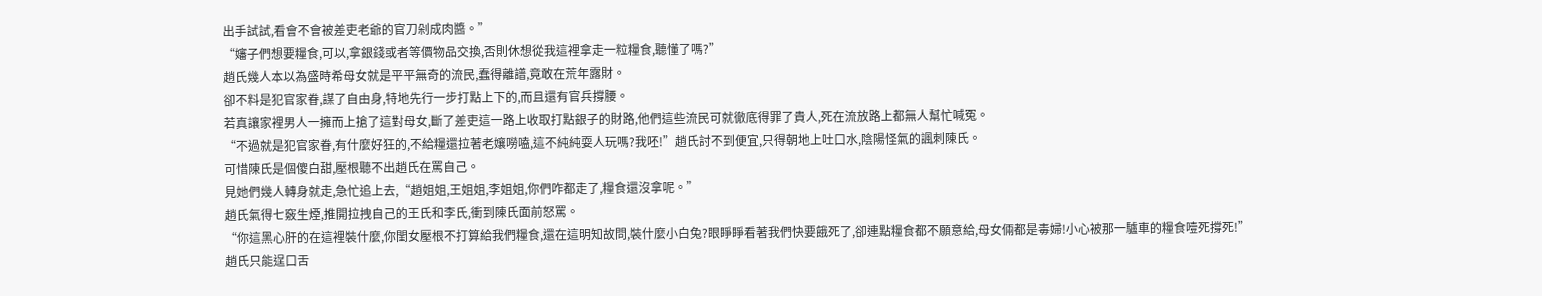出手試試,看會不會被差吏老爺的官刀剁成肉醬。”
“嬸子們想要糧食,可以,拿銀錢或者等價物品交換,否則休想從我這裡拿走一粒糧食,聽懂了嗎?”
趙氏幾人本以為盛時希母女就是平平無奇的流民,蠢得離譜,竟敢在荒年露財。
卻不料是犯官家眷,謀了自由身,特地先行一步打點上下的,而且還有官兵撐腰。
若真讓家裡男人一擁而上搶了這對母女,斷了差吏這一路上收取打點銀子的財路,他們這些流民可就徹底得罪了貴人,死在流放路上都無人幫忙喊冤。
“不過就是犯官家眷,有什麼好狂的,不給糧還拉著老孃嘮嗑,這不純純耍人玩嗎?我呸!”趙氏討不到便宜,只得朝地上吐口水,陰陽怪氣的諷刺陳氏。
可惜陳氏是個傻白甜,壓根聽不出趙氏在罵自己。
見她們幾人轉身就走,急忙追上去,“趙姐姐,王姐姐,李姐姐,你們咋都走了,糧食還沒拿呢。”
趙氏氣得七竅生煙,推開拉拽自己的王氏和李氏,衝到陳氏面前怒罵。
“你這黑心肝的在這裡裝什麼,你閨女壓根不打算給我們糧食,還在這明知故問,裝什麼小白兔?眼睜睜看著我們快要餓死了,卻連點糧食都不願意給,母女倆都是毒婦!小心被那一驢車的糧食噎死撐死!”
趙氏只能逞口舌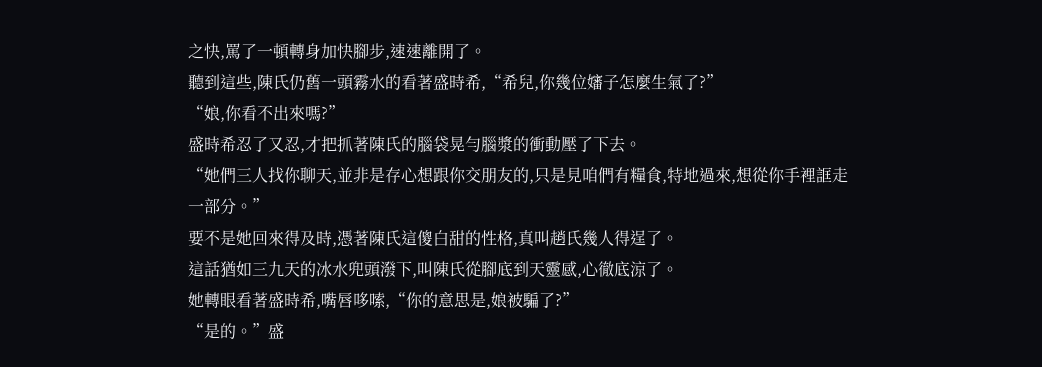之快,罵了一頓轉身加快腳步,速速離開了。
聽到這些,陳氏仍舊一頭霧水的看著盛時希,“希兒,你幾位嬸子怎麼生氣了?”
“娘,你看不出來嗎?”
盛時希忍了又忍,才把抓著陳氏的腦袋晃勻腦漿的衝動壓了下去。
“她們三人找你聊天,並非是存心想跟你交朋友的,只是見咱們有糧食,特地過來,想從你手裡誆走一部分。”
要不是她回來得及時,憑著陳氏這傻白甜的性格,真叫趙氏幾人得逞了。
這話猶如三九天的冰水兜頭潑下,叫陳氏從腳底到天靈感,心徹底涼了。
她轉眼看著盛時希,嘴唇哆嗦,“你的意思是,娘被騙了?”
“是的。”盛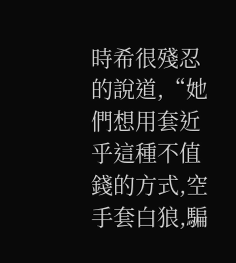時希很殘忍的說道,“她們想用套近乎這種不值錢的方式,空手套白狼,騙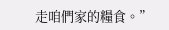走咱們家的糧食。”